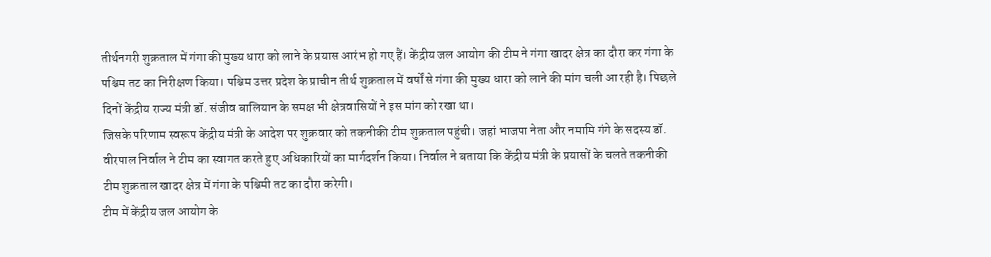तीर्थनगरी शुक्रताल में गंगा की मुख्य धारा को लाने के प्रयास आरंभ हो गए हैं। केंद्रीय जल आयोग की टीम ने गंगा खादर क्षेत्र का दौरा कर गंगा के पश्चिम तट का निरीक्षण किया। पश्चिम उत्तर प्रदेश के प्राचीन तीर्थ शुक्रताल में वर्षों से गंगा की मुख्य धारा को लाने की मांग चली आ रही है। पिछले दिनों केंद्रीय राज्य मंत्री डॉ. संजीव बालियान के समक्ष भी क्षेत्रवासियों ने इस मांग को रखा था।
जिसके परिणाम स्वरूप केंद्रीय मंत्री के आदेश पर शुक्रवार को तकनीकी टीम शुक्रताल पहुंची। जहां भाजपा नेता और नमामि गंगे के सदस्य डॉ. वीरपाल निर्वाल ने टीम का स्वागत करते हुए अधिकारियों का मार्गदर्शन किया। निर्वाल ने बताया कि केंद्रीय मंत्री के प्रयासों के चलते तकनीकी टीम शुक्रताल खादर क्षेत्र में गंगा के पश्चिमी तट का दौरा करेगी।
टीम में केंद्रीय जल आयोग के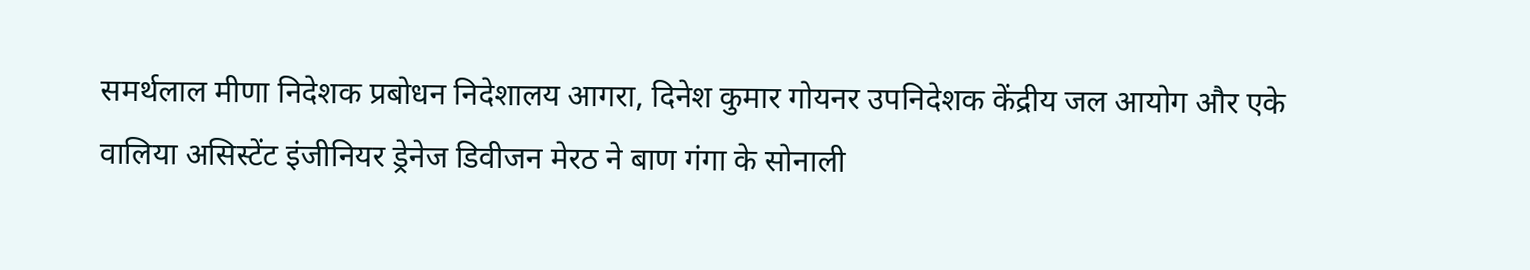समर्थलाल मीणा निदेशक प्रबोधन निदेशालय आगरा, दिनेश कुमार गोयनर उपनिदेशक केंद्रीय जल आयोग और एके वालिया असिस्टेंट इंजीनियर ड्रेनेज डिवीजन मेरठ ने बाण गंगा के सोनाली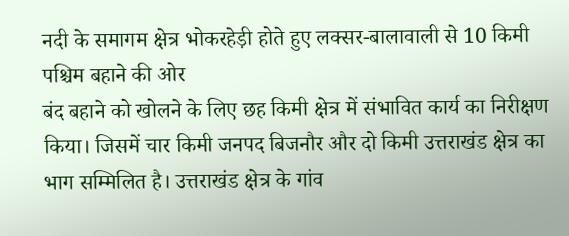नदी के समागम क्षेत्र भोकरहेड़ी होते हुए लक्सर-बालावाली से 10 किमी पश्चिम बहाने की ओर
बंद बहाने को खोलने के लिए छह किमी क्षेत्र में संभावित कार्य का निरीक्षण किया। जिसमें चार किमी जनपद बिजनौर और दो किमी उत्तराखंड क्षेत्र का भाग सम्मिलित है। उत्तराखंड क्षेत्र के गांव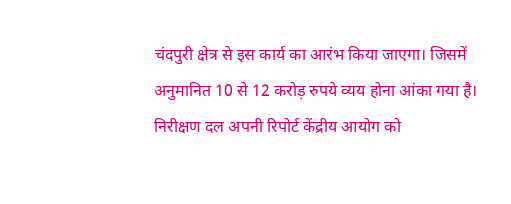चंदपुरी क्षेत्र से इस कार्य का आरंभ किया जाएगा। जिसमें अनुमानित 10 से 12 करोड़ रुपये व्यय होना आंका गया है। निरीक्षण दल अपनी रिपोर्ट केंद्रीय आयोग को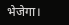भेजेगा।